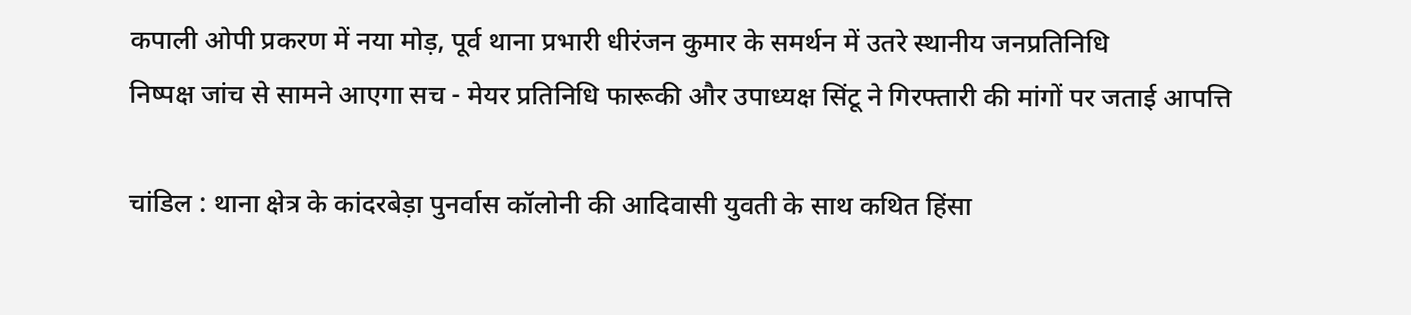कपाली ओपी प्रकरण में नया मोड़, पूर्व थाना प्रभारी धीरंजन कुमार के समर्थन में उतरे स्थानीय जनप्रतिनिधि
निष्पक्ष जांच से सामने आएगा सच - मेयर प्रतिनिधि फारूकी और उपाध्यक्ष सिंटू ने गिरफ्तारी की मांगों पर जताई आपत्ति

चांडिल : थाना क्षेत्र के कांदरबेड़ा पुनर्वास कॉलोनी की आदिवासी युवती के साथ कथित हिंसा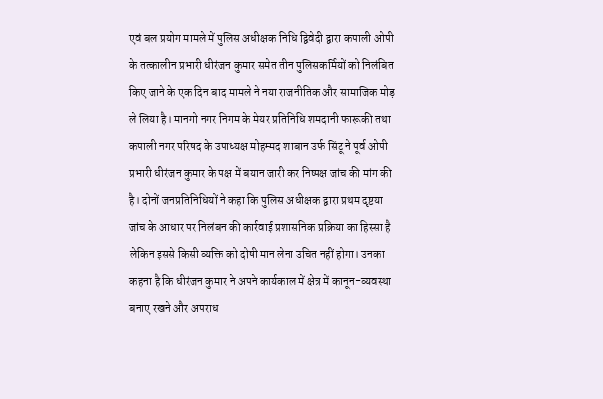एवं बल प्रयोग मामले में पुलिस अधीक्षक निधि द्विवेदी द्वारा कपाली ओपी के तत्कालीन प्रभारी धीरंजन कुमार समेत तीन पुलिसकर्मियों को निलंबित किए जाने के एक दिन बाद मामले ने नया राजनीतिक और सामाजिक मोड़ ले लिया है। मानगो नगर निगम के मेयर प्रतिनिधि शमदानी फारूकी तथा कपाली नगर परिषद के उपाध्यक्ष मोहम्मद शाबान उर्फ सिंटू ने पूर्व ओपी प्रभारी धीरंजन कुमार के पक्ष में बयान जारी कर निष्पक्ष जांच की मांग की है। दोनों जनप्रतिनिधियों ने कहा कि पुलिस अधीक्षक द्वारा प्रथम दृष्टया जांच के आधार पर निलंबन की कार्रवाई प्रशासनिक प्रक्रिया का हिस्सा है लेकिन इससे किसी व्यक्ति को दोषी मान लेना उचित नहीं होगा। उनका कहना है कि धीरंजन कुमार ने अपने कार्यकाल में क्षेत्र में कानून-व्यवस्था बनाए रखने और अपराध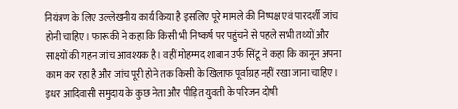नियंत्रण के लिए उल्लेखनीय कार्य किया है इसलिए पूरे मामले की निष्पक्ष एवं पारदर्शी जांच होनी चाहिए। फारूकी ने कहा कि किसी भी निष्कर्ष पर पहुंचने से पहले सभी तथ्यों और साक्ष्यों की गहन जांच आवश्यक है। वहीं मोहम्मद शाबान उर्फ सिंटू ने कहा कि कानून अपना काम कर रहा है और जांच पूरी होने तक किसी के खिलाफ पूर्वाग्रह नहीं रखा जाना चाहिए। इधर आदिवासी समुदाय के कुछ नेता और पीड़ित युवती के परिजन दोषी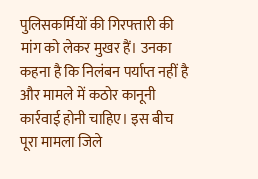पुलिसकर्मियों की गिरफ्तारी की मांग को लेकर मुखर हैं। उनका कहना है कि निलंबन पर्याप्त नहीं है और मामले में कठोर कानूनी कार्रवाई होनी चाहिए। इस बीच पूरा मामला जिले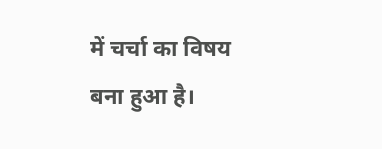में चर्चा का विषय बना हुआ है।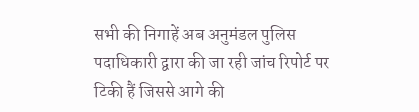सभी की निगाहें अब अनुमंडल पुलिस पदाधिकारी द्वारा की जा रही जांच रिपोर्ट पर टिकी हैं जिससे आगे की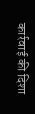कार्रवाई की दिशा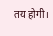तय होगी।